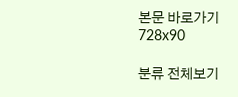본문 바로가기
728x90

분류 전체보기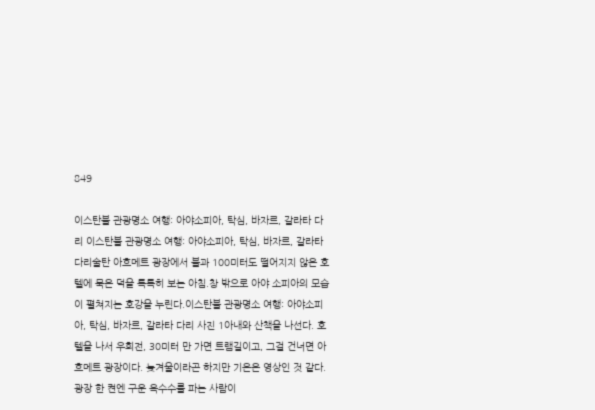849

이스탄불 관광명소 여행: 아야소피아, 탁심, 바자르, 갈라타 다리 이스탄불 관광명소 여행: 아야소피아, 탁심, 바자르, 갈라타 다리술탄 아흐메트 광장에서 불과 100미터도 떨어지지 않은 호텔에 묵은 덕을 톡톡히 보는 아침.창 밖으로 아야 소피아의 모습이 펼쳐지는 호강을 누린다.이스탄불 관광명소 여행: 아야소피아, 탁심, 바자르, 갈라타 다리 사진 1아내와 산책을 나선다. 호텔을 나서 우회전, 30미터 만 가면 트램길이고, 그걸 건너면 아흐메트 광장이다. 늦겨울이라곤 하지만 기온은 영상인 것 같다.광장 한 켠엔 구운 옥수수를 파는 사람이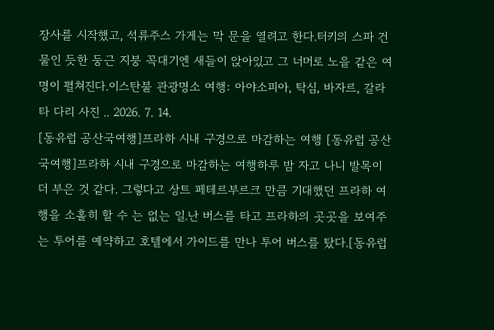장사를 시작했고, 석류주스 가게는 막 문을 열려고 한다.터키의 스파 건물인 듯한 둥근 지붕 꼭대기엔 새들이 앉아있고 그 너머로 노을 같은 여명이 펼쳐진다.이스탄불 관광명소 여행: 아야소피아, 탁심, 바자르, 갈라타 다리 사진 .. 2026. 7. 14.
[동유럽 공산국여행]프라하 시내 구경으로 마감하는 여행 [동유럽 공산국여행]프라하 시내 구경으로 마감하는 여행하루 밤 자고 나니 발목이 더 부은 것 같다. 그렇다고 상트 페테르부르크 만큼 기대했던 프라하 여행을 소홀히 할 수 는 없는 일.난 버스를 타고 프라하의 곳곳을 보여주는 투어를 예약하고 호텔에서 가이드를 만나 투어 버스를 탔다.[동유럽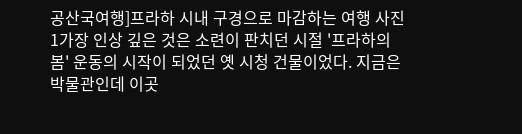공산국여행]프라하 시내 구경으로 마감하는 여행 사진 1가장 인상 깊은 것은 소련이 판치던 시절 '프라하의 봄' 운동의 시작이 되었던 옛 시청 건물이었다. 지금은 박물관인데 이곳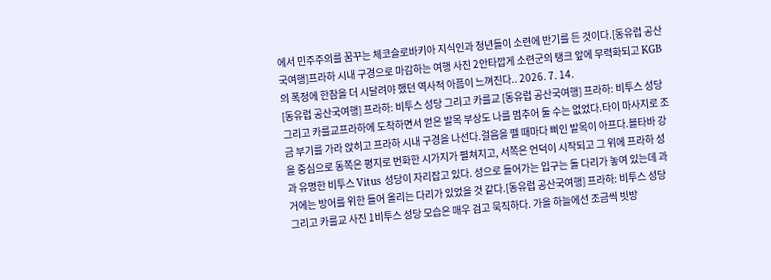에서 민주주의를 꿈꾸는 체코슬로바키아 지식인과 청년들이 소련에 반기를 든 것이다.[동유럽 공산국여행]프라하 시내 구경으로 마감하는 여행 사진 2안타깝게 소련군의 탱크 앞에 무력화되고 KGB의 폭정에 한참을 더 시달려야 했던 역사적 아픔이 느껴진다.. 2026. 7. 14.
[동유럽 공산국여행] 프라하: 비투스 성당 그리고 카를교 [동유럽 공산국여행] 프라하: 비투스 성당 그리고 카를교프라하에 도착하면서 얻은 발목 부상도 나를 멈추어 둘 수는 없었다.타이 마사지로 조금 부기를 가라 앉히고 프라하 시내 구경을 나선다.걸음을 뗄 때마다 삐인 발목이 아프다.블타바 강을 중심으로 동쪽은 평지로 번화한 시가지가 펼쳐지고, 서쪽은 언덕이 시작되고 그 위에 프라하 성과 유명한 비투스 Vitus 성당이 자리잡고 있다. 성으로 들어가는 입구는 돌 다리가 놓여 있는데 과거에는 방어를 위한 들어 올리는 다리가 있었을 것 같다.[동유럽 공산국여행] 프라하: 비투스 성당 그리고 카를교 사진 1비투스 성당 모습은 매우 검고 묵직하다. 가을 하늘에선 조금씩 빗방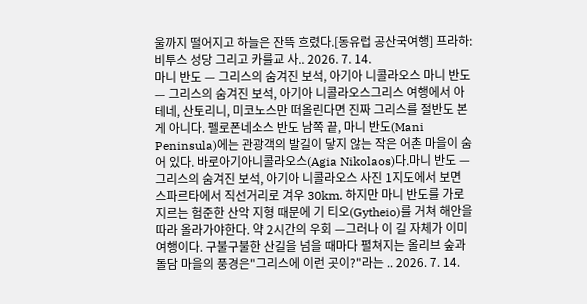울까지 떨어지고 하늘은 잔뜩 흐렸다.[동유럽 공산국여행] 프라하: 비투스 성당 그리고 카를교 사.. 2026. 7. 14.
마니 반도 — 그리스의 숨겨진 보석, 아기아 니콜라오스 마니 반도 — 그리스의 숨겨진 보석, 아기아 니콜라오스그리스 여행에서 아테네, 산토리니, 미코노스만 떠올린다면 진짜 그리스를 절반도 본 게 아니다. 펠로폰네소스 반도 남쪽 끝, 마니 반도(Mani Peninsula)에는 관광객의 발길이 닿지 않는 작은 어촌 마을이 숨어 있다. 바로아기아니콜라오스(Agia Nikolaos)다.마니 반도 — 그리스의 숨겨진 보석, 아기아 니콜라오스 사진 1지도에서 보면 스파르타에서 직선거리로 겨우 30km. 하지만 마니 반도를 가로지르는 험준한 산악 지형 때문에 기 티오(Gytheio)를 거쳐 해안을 따라 올라가야한다. 약 2시간의 우회 —그러나 이 길 자체가 이미 여행이다. 구불구불한 산길을 넘을 때마다 펼쳐지는 올리브 숲과 돌담 마을의 풍경은"그리스에 이런 곳이?"라는 .. 2026. 7. 14.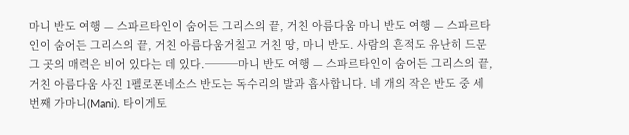마니 반도 여행 — 스파르타인이 숨어든 그리스의 끝, 거친 아름다움 마니 반도 여행 — 스파르타인이 숨어든 그리스의 끝, 거친 아름다움거칠고 거친 땅, 마니 반도. 사람의 흔적도 유난히 드문 그 곳의 매력은 비어 있다는 데 있다.───마니 반도 여행 — 스파르타인이 숨어든 그리스의 끝, 거친 아름다움 사진 1펠로폰네소스 반도는 독수리의 발과 흡사합니다. 네 개의 작은 반도 중 세 번째 가마니(Mani). 타이게토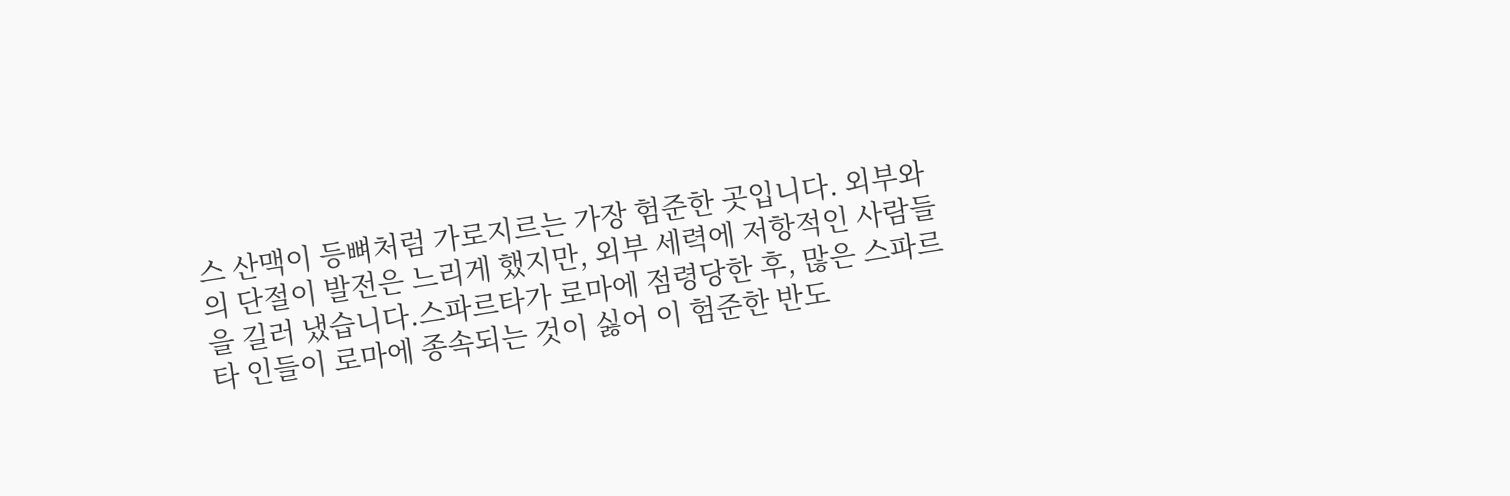스 산맥이 등뼈처럼 가로지르는 가장 험준한 곳입니다. 외부와의 단절이 발전은 느리게 했지만, 외부 세력에 저항적인 사람들을 길러 냈습니다.스파르타가 로마에 점령당한 후, 많은 스파르타 인들이 로마에 종속되는 것이 싫어 이 험준한 반도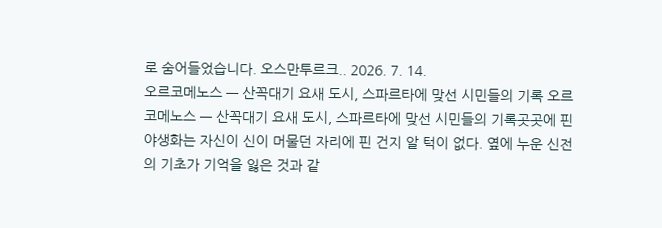로 숨어들었습니다. 오스만투르크.. 2026. 7. 14.
오르코메노스 — 산꼭대기 요새 도시, 스파르타에 맞선 시민들의 기록 오르코메노스 — 산꼭대기 요새 도시, 스파르타에 맞선 시민들의 기록곳곳에 핀 야생화는 자신이 신이 머물던 자리에 핀 건지 알 턱이 없다. 옆에 누운 신전의 기초가 기억을 잃은 것과 같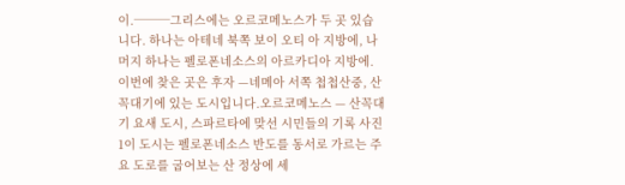이.───그리스에는 오르코메노스가 두 곳 있습니다. 하나는 아테네 북쪽 보이 오티 아 지방에, 나머지 하나는 펠로폰네소스의 아르카디아 지방에. 이번에 찾은 곳은 후자 —네메아 서쪽 첩첩산중, 산꼭대기에 있는 도시입니다.오르코메노스 — 산꼭대기 요새 도시, 스파르타에 맞선 시민들의 기록 사진 1이 도시는 펠로폰네소스 반도를 동서로 가르는 주요 도로를 굽어보는 산 정상에 세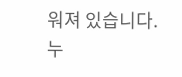워져 있습니다. 누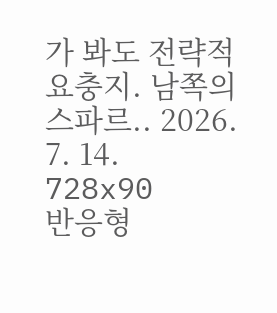가 봐도 전략적 요충지. 남쪽의 스파르.. 2026. 7. 14.
728x90
반응형